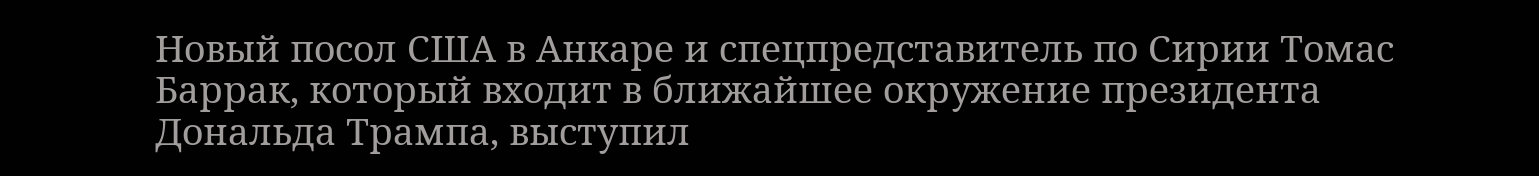Новый посол США в Анкаре и спецпредставитель по Сирии Томас Баррак, который входит в ближайшее окружение президента Дональда Трампа, выступил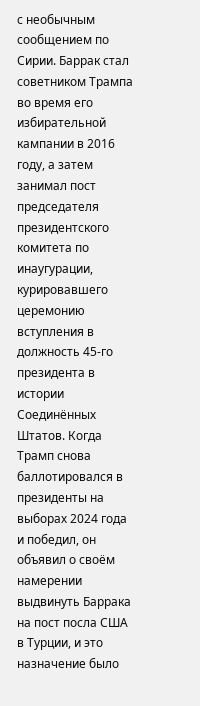с необычным сообщением по Сирии. Баррак стал советником Трампа во время его избирательной кампании в 2016 году, а затем занимал пост председателя президентского комитета по инаугурации, курировавшего церемонию вступления в должность 45-го президента в истории Соединённых Штатов. Когда Трамп снова баллотировался в президенты на выборах 2024 года и победил, он объявил о своём намерении выдвинуть Баррака на пост посла США в Турции, и это назначение было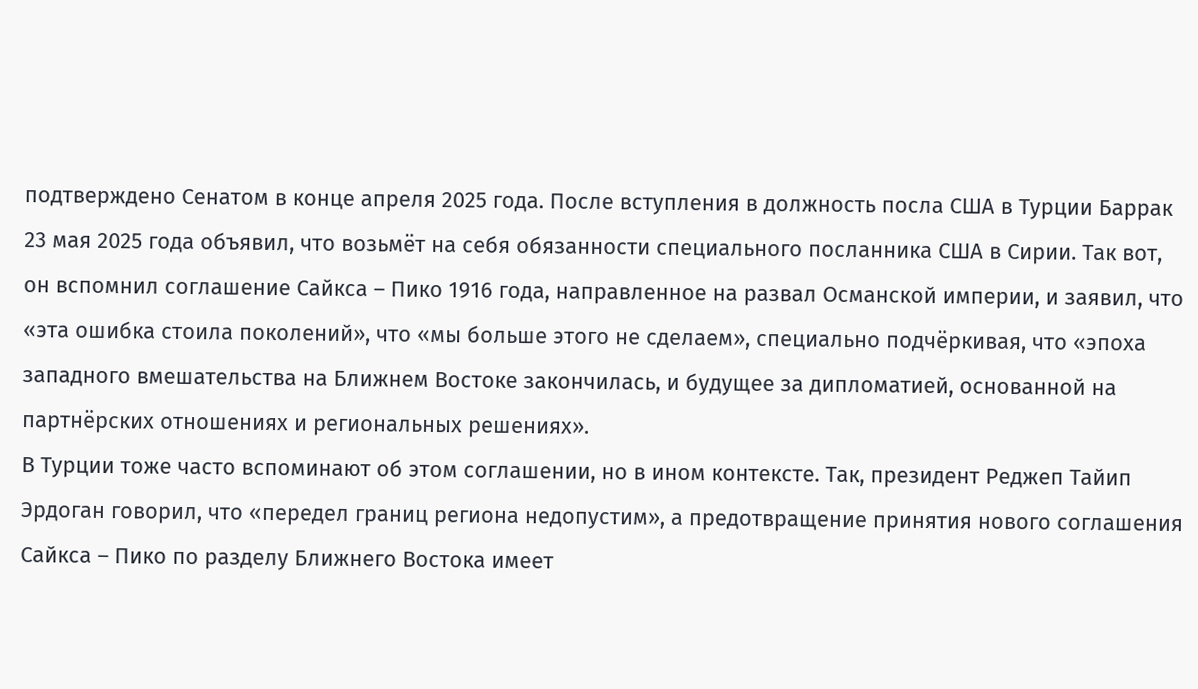подтверждено Сенатом в конце апреля 2025 года. После вступления в должность посла США в Турции Баррак 23 мая 2025 года объявил, что возьмёт на себя обязанности специального посланника США в Сирии. Так вот, он вспомнил соглашение Сайкса – Пико 1916 года, направленное на развал Османской империи, и заявил, что «эта ошибка стоила поколений», что «мы больше этого не сделаем», специально подчёркивая, что «эпоха западного вмешательства на Ближнем Востоке закончилась, и будущее за дипломатией, основанной на партнёрских отношениях и региональных решениях».
В Турции тоже часто вспоминают об этом соглашении, но в ином контексте. Так, президент Реджеп Тайип Эрдоган говорил, что «передел границ региона недопустим», а предотвращение принятия нового соглашения Сайкса – Пико по разделу Ближнего Востока имеет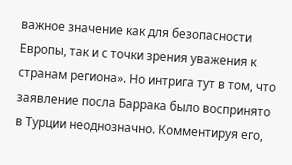важное значение как для безопасности Европы, так и с точки зрения уважения к странам региона». Но интрига тут в том, что заявление посла Баррака было воспринято в Турции неоднозначно. Комментируя его,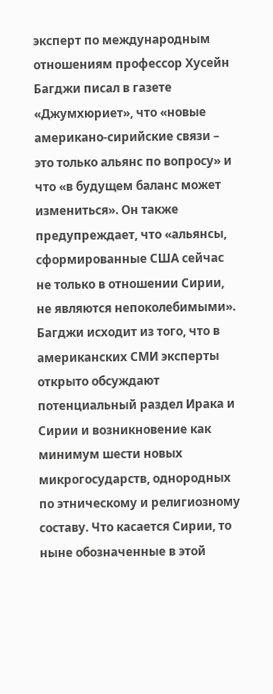эксперт по международным отношениям профессор Хусейн Багджи писал в газете «Джумхюриет», что «новые американо-сирийские связи – это только альянс по вопросу» и что «в будущем баланс может измениться». Он также предупреждает, что «альянсы, сформированные США сейчас не только в отношении Сирии, не являются непоколебимыми». Багджи исходит из того, что в американских СМИ эксперты открыто обсуждают потенциальный раздел Ирака и Сирии и возникновение как минимум шести новых микрогосударств, однородных по этническому и религиозному составу. Что касается Сирии, то ныне обозначенные в этой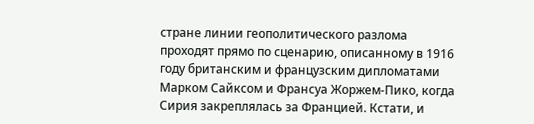стране линии геополитического разлома проходят прямо по сценарию, описанному в 1916 году британским и французским дипломатами Марком Сайксом и Франсуа Жоржем-Пико, когда Сирия закреплялась за Францией. Кстати, и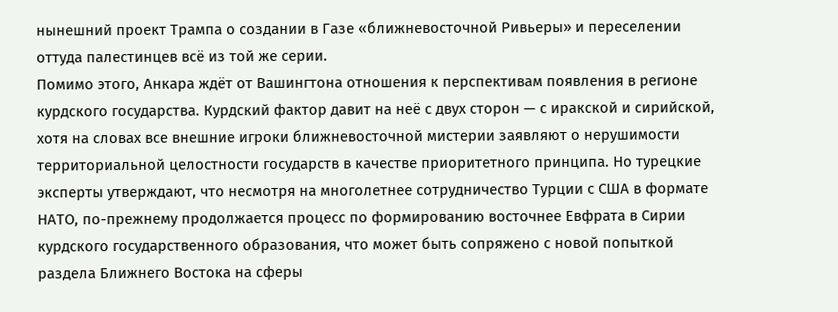нынешний проект Трампа о создании в Газе «ближневосточной Ривьеры» и переселении оттуда палестинцев всё из той же серии.
Помимо этого, Анкара ждёт от Вашингтона отношения к перспективам появления в регионе курдского государства. Курдский фактор давит на неё с двух сторон — с иракской и сирийской, хотя на словах все внешние игроки ближневосточной мистерии заявляют о нерушимости территориальной целостности государств в качестве приоритетного принципа. Но турецкие эксперты утверждают, что несмотря на многолетнее сотрудничество Турции с США в формате НАТО, по-прежнему продолжается процесс по формированию восточнее Евфрата в Сирии курдского государственного образования, что может быть сопряжено с новой попыткой раздела Ближнего Востока на сферы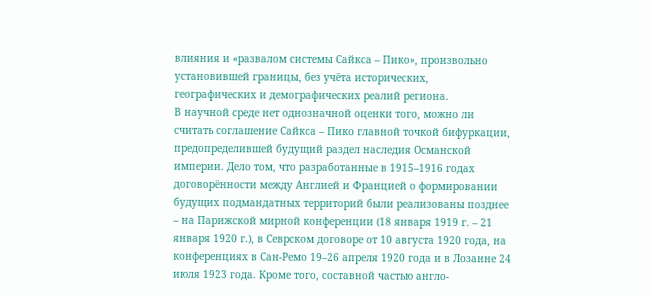влияния и «развалом системы Сайкса – Пико», произвольно установившей границы, без учёта исторических, географических и демографических реалий региона.
В научной среде нет однозначной оценки того, можно ли считать соглашение Сайкcа – Пико главной точкой бифуркации, предопределившей будущий раздел наследия Османской империи. Дело том, что разработанные в 1915–1916 годах договорённости между Англией и Францией о формировании будущих подмандатных территорий были реализованы позднее – на Парижской мирной конференции (18 января 1919 г. – 21 января 1920 г.), в Севрском договоре от 10 августа 1920 года, на конференциях в Сан-Ремо 19–26 апреля 1920 года и в Лозанне 24 июля 1923 года. Кроме того, составной частью англо-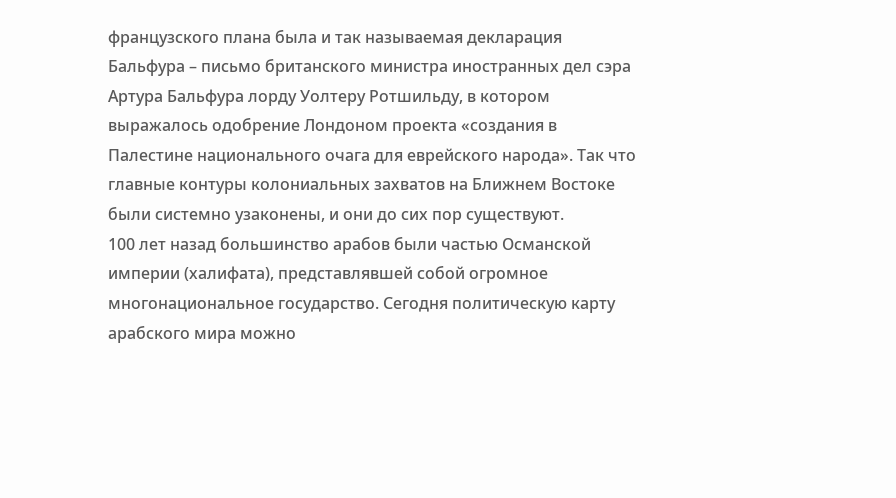французского плана была и так называемая декларация Бальфура – письмо британского министра иностранных дел сэра Артура Бальфура лорду Уолтеру Ротшильду, в котором выражалось одобрение Лондоном проекта «создания в Палестине национального очага для еврейского народа». Так что главные контуры колониальных захватов на Ближнем Востоке были системно узаконены, и они до сих пор существуют.
100 лет назад большинство арабов были частью Османской империи (халифата), представлявшей собой огромное многонациональное государство. Сегодня политическую карту арабского мира можно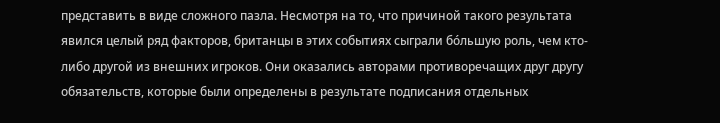представить в виде сложного пазла. Несмотря на то, что причиной такого результата явился целый ряд факторов, британцы в этих событиях сыграли бо́льшую роль, чем кто-либо другой из внешних игроков. Они оказались авторами противоречащих друг другу обязательств, которые были определены в результате подписания отдельных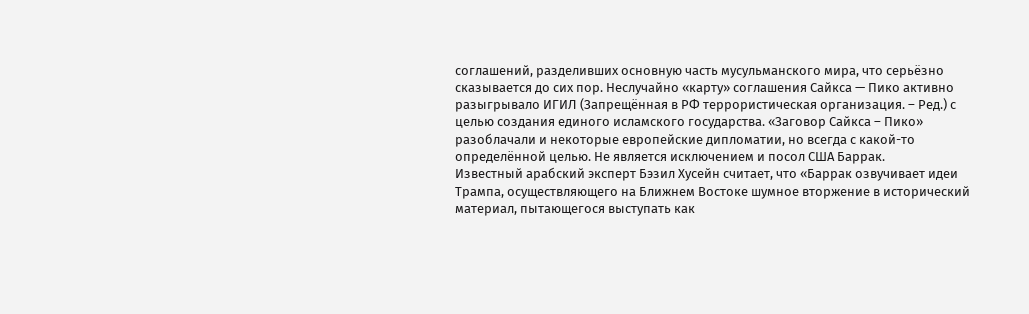соглашений, разделивших основную часть мусульманского мира, что серьёзно сказывается до сих пор. Неслучайно «карту» соглашения Сайкса — Пико активно разыгрывало ИГИЛ (Запрещённая в РФ террористическая организация. – Ред.) с целью создания единого исламского государства. «Заговор Сайкса – Пико» разоблачали и некоторые европейские дипломатии, но всегда с какой-то определённой целью. Не является исключением и посол США Баррак.
Известный арабский эксперт Бэзил Хусейн считает, что «Баррак озвучивает идеи Трампа, осуществляющего на Ближнем Востоке шумное вторжение в исторический материал, пытающегося выступать как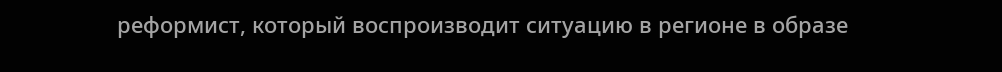реформист, который воспроизводит ситуацию в регионе в образе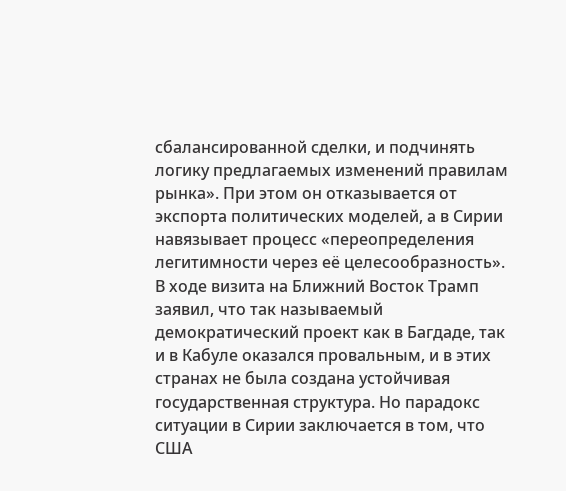сбалансированной сделки, и подчинять логику предлагаемых изменений правилам рынка». При этом он отказывается от экспорта политических моделей, а в Сирии навязывает процесс «переопределения легитимности через её целесообразность». В ходе визита на Ближний Восток Трамп заявил, что так называемый демократический проект как в Багдаде, так и в Кабуле оказался провальным, и в этих странах не была создана устойчивая государственная структура. Но парадокс ситуации в Сирии заключается в том, что США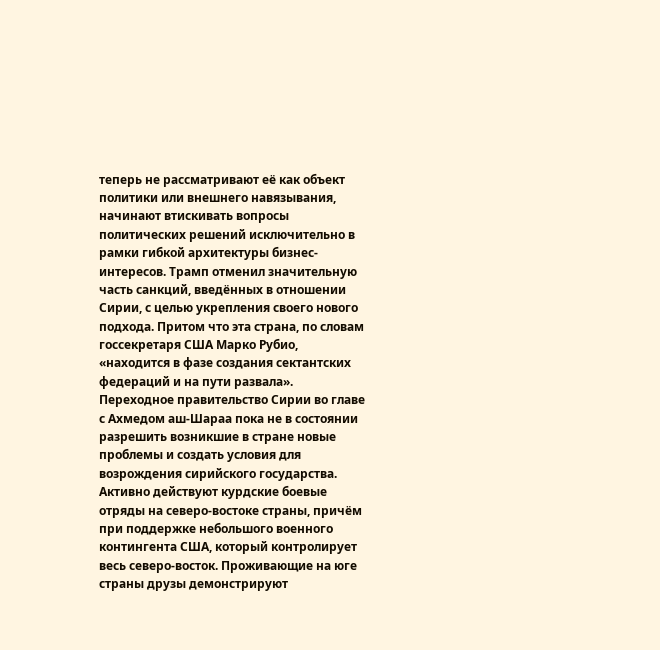теперь не рассматривают её как объект политики или внешнего навязывания, начинают втискивать вопросы политических решений исключительно в рамки гибкой архитектуры бизнес-интересов. Трамп отменил значительную часть санкций, введённых в отношении Сирии, с целью укрепления своего нового подхода. Притом что эта страна, по словам госсекретаря США Марко Рубио, «находится в фазе создания сектантских федераций и на пути развала».
Переходное правительство Сирии во главе с Ахмедом аш-Шараа пока не в состоянии разрешить возникшие в стране новые проблемы и создать условия для возрождения сирийского государства. Активно действуют курдские боевые отряды на северо-востоке страны, причём при поддержке небольшого военного контингента США, который контролирует весь северо-восток. Проживающие на юге страны друзы демонстрируют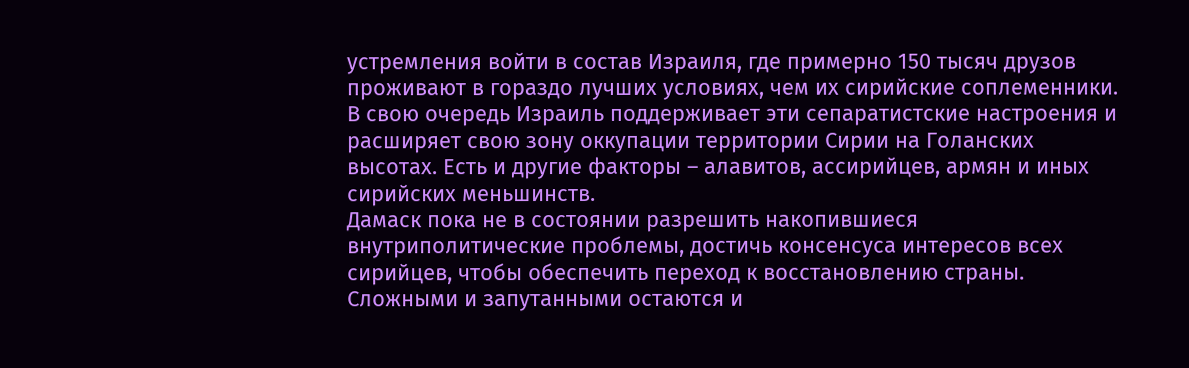устремления войти в состав Израиля, где примерно 150 тысяч друзов проживают в гораздо лучших условиях, чем их сирийские соплеменники. В свою очередь Израиль поддерживает эти сепаратистские настроения и расширяет свою зону оккупации территории Сирии на Голанских высотах. Есть и другие факторы – алавитов, ассирийцев, армян и иных сирийских меньшинств.
Дамаск пока не в состоянии разрешить накопившиеся внутриполитические проблемы, достичь консенсуса интересов всех сирийцев, чтобы обеспечить переход к восстановлению страны. Сложными и запутанными остаются и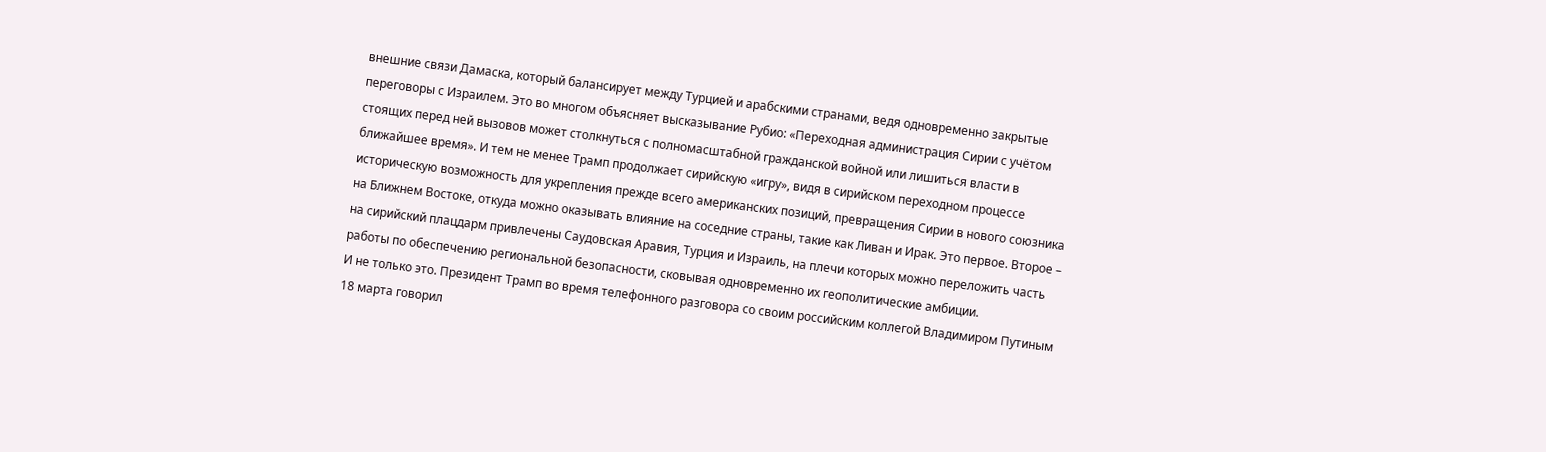внешние связи Дамаска, который балансирует между Турцией и арабскими странами, ведя одновременно закрытые переговоры с Израилем. Это во многом объясняет высказывание Рубио: «Переходная администрация Сирии с учётом стоящих перед ней вызовов может столкнуться с полномасштабной гражданской войной или лишиться власти в ближайшее время». И тем не менее Трамп продолжает сирийскую «игру», видя в сирийском переходном процессе историческую возможность для укрепления прежде всего американских позиций, превращения Сирии в нового союзника на Ближнем Востоке, откуда можно оказывать влияние на соседние страны, такие как Ливан и Ирак. Это первое. Второе – на сирийский плацдарм привлечены Саудовская Аравия, Турция и Израиль, на плечи которых можно переложить часть работы по обеспечению региональной безопасности, сковывая одновременно их геополитические амбиции.
И не только это. Президент Трамп во время телефонного разговора со своим российским коллегой Владимиром Путиным 18 марта говорил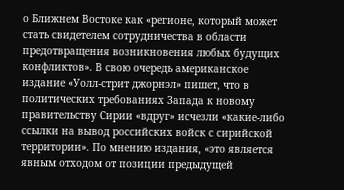о Ближнем Востоке как «регионе, который может стать свидетелем сотрудничества в области предотвращения возникновения любых будущих конфликтов». В свою очередь американское издание «Уолл-стрит джорнэл» пишет, что в политических требованиях Запада к новому правительству Сирии «вдруг» исчезли «какие-либо ссылки на вывод российских войск с сирийской территории». По мнению издания, «это является явным отходом от позиции предыдущей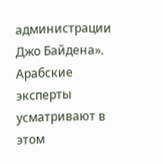администрации Джо Байдена». Арабские эксперты усматривают в этом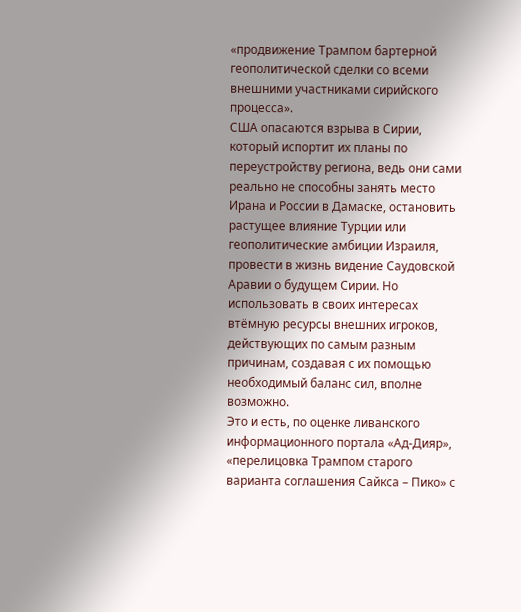«продвижение Трампом бартерной геополитической сделки со всеми внешними участниками сирийского процесса».
США опасаются взрыва в Сирии, который испортит их планы по переустройству региона, ведь они сами реально не способны занять место Ирана и России в Дамаске, остановить растущее влияние Турции или геополитические амбиции Израиля, провести в жизнь видение Саудовской Аравии о будущем Сирии. Но использовать в своих интересах втёмную ресурсы внешних игроков, действующих по самым разным причинам, создавая с их помощью необходимый баланс сил, вполне возможно.
Это и есть, по оценке ливанского информационного портала «Ад-Дияр», «перелицовка Трампом старого варианта соглашения Сайкса – Пико» с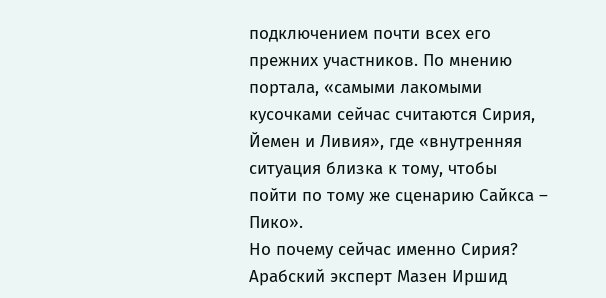подключением почти всех его прежних участников. По мнению портала, «самыми лакомыми кусочками сейчас считаются Сирия, Йемен и Ливия», где «внутренняя ситуация близка к тому, чтобы пойти по тому же сценарию Сайкса – Пико».
Но почему сейчас именно Сирия? Арабский эксперт Мазен Иршид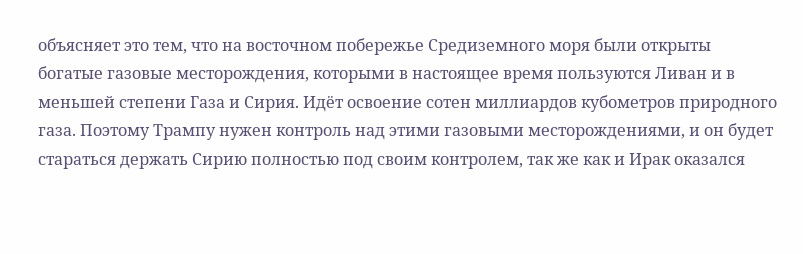объясняет это тем, что на восточном побережье Средиземного моря были открыты богатые газовые месторождения, которыми в настоящее время пользуются Ливан и в меньшей степени Газа и Сирия. Идёт освоение сотен миллиардов кубометров природного газа. Поэтому Трампу нужен контроль над этими газовыми месторождениями, и он будет стараться держать Сирию полностью под своим контролем, так же как и Ирак оказался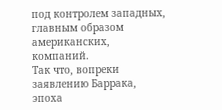под контролем западных, главным образом американских, компаний.
Так что, вопреки заявлению Баррака, эпоха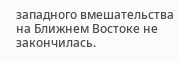западного вмешательства на Ближнем Востоке не закончилась.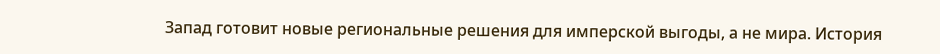Запад готовит новые региональные решения для имперской выгоды, а не мира. История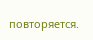повторяется.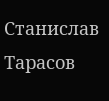Станислав Тарасов